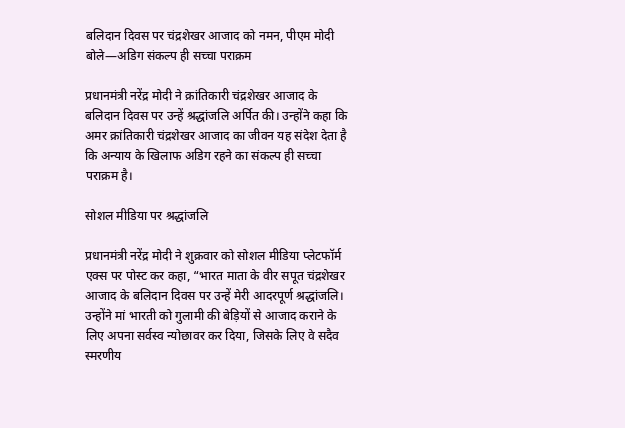बलिदान दिवस पर चंद्रशेखर आजाद को नमन, पीएम मोदी बोले—अडिग संकल्प ही सच्चा पराक्रम

प्रधानमंत्री नरेंद्र मोदी ने क्रांतिकारी चंद्रशेखर आजाद के बलिदान दिवस पर उन्हें श्रद्धांजलि अर्पित की। उन्होंने कहा कि अमर क्रांतिकारी चंद्रशेखर आजाद का जीवन यह संदेश देता है कि अन्याय के खिलाफ अडिग रहने का संकल्प ही सच्चा पराक्रम है।

सोशल मीडिया पर श्रद्धांजलि

प्रधानमंत्री नरेंद्र मोदी ने शुक्रवार को सोशल मीडिया प्लेटफॉर्म एक्स पर पोस्ट कर कहा, “भारत माता के वीर सपूत चंद्रशेखर आजाद के बलिदान दिवस पर उन्हें मेरी आदरपूर्ण श्रद्धांजलि। उन्होंने मां भारती को गुलामी की बेड़ियों से आजाद कराने के लिए अपना सर्वस्व न्योछावर कर दिया, जिसके लिए वे सदैव स्मरणीय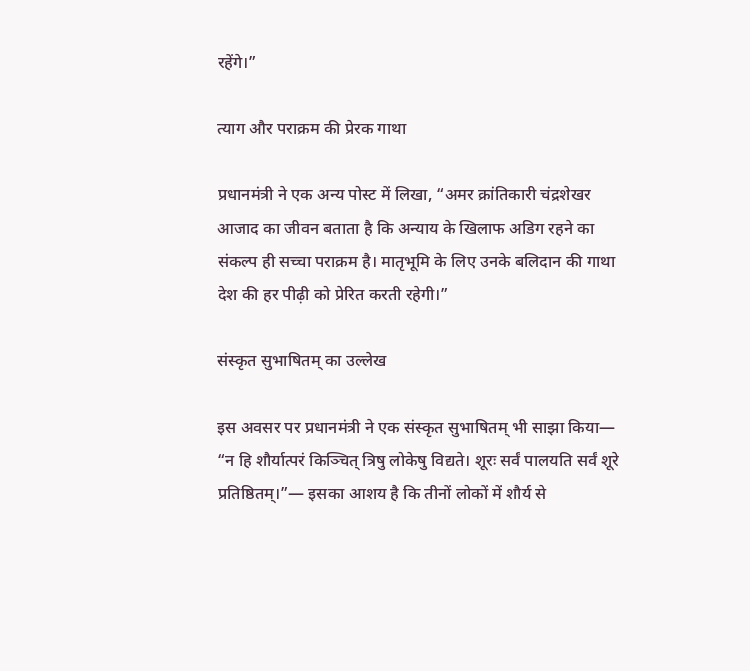रहेंगे।”

त्याग और पराक्रम की प्रेरक गाथा

प्रधानमंत्री ने एक अन्य पोस्ट में लिखा, “अमर क्रांतिकारी चंद्रशेखर आजाद का जीवन बताता है कि अन्याय के खिलाफ अडिग रहने का संकल्प ही सच्चा पराक्रम है। मातृभूमि के लिए उनके बलिदान की गाथा देश की हर पीढ़ी को प्रेरित करती रहेगी।”

संस्कृत सुभाषितम् का उल्लेख

इस अवसर पर प्रधानमंत्री ने एक संस्कृत सुभाषितम् भी साझा किया— “न हि शौर्यात्परं किञ्चित् त्रिषु लोकेषु विद्यते। शूरः सर्वं पालयति सर्वं शूरे प्रतिष्ठितम्।”— इसका आशय है कि तीनों लोकों में शौर्य से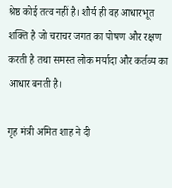श्रेष्ठ कोई तत्व नहीं है। शौर्य ही वह आधारभूत शक्ति है जो चराचर जगत का पोषण और रक्षण करती है तथा समस्त लोक मर्यादा और कर्तव्य का आधार बनती है।

गृह मंत्री अमित शाह ने दी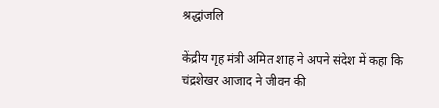श्रद्धांजलि

केंद्रीय गृह मंत्री अमित शाह ने अपने संदेश में कहा कि चंद्रशेखर आजाद ने जीवन की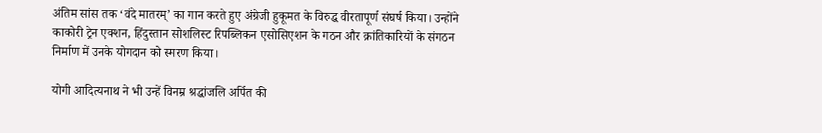अंतिम सांस तक ‘वंदे मातरम्’ का गान करते हुए अंग्रेजी हुकूमत के विरुद्ध वीरतापूर्ण संघर्ष किया। उन्होंने काकोरी ट्रेन एक्शन, हिंदुस्तान सोशलिस्ट रिपब्लिकन एसोसिएशन के गठन और क्रांतिकारियों के संगठन निर्माण में उनके योगदान को स्मरण किया।

योगी आदित्यनाथ ने भी उन्हें विनम्र श्रद्धांजलि अर्पित की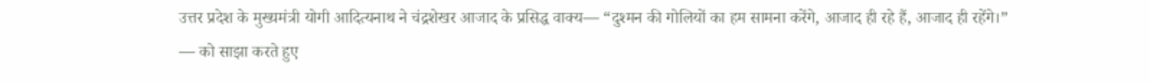उत्तर प्रदेश के मुख्यमंत्री योगी आदित्यनाथ ने चंद्रशेखर आजाद के प्रसिद्ध वाक्य— “दुश्मन की गोलियों का हम सामना करेंगे, आजाद ही रहे हैं, आजाद ही रहेंगे।” — को साझा करते हुए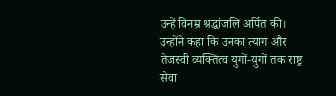उन्हें विनम्र श्रद्धांजलि अर्पित की। उन्होंने कहा कि उनका त्याग और तेजस्वी व्यक्तित्व युगों-युगों तक राष्ट्र सेवा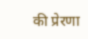की प्रेरणा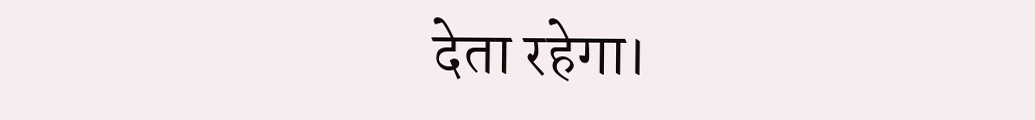देता रहेगा।